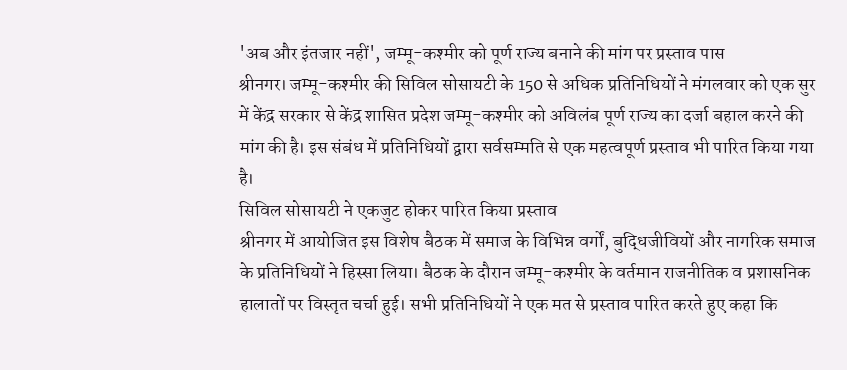'अब और इंतजार नहीं', जम्मू-कश्मीर को पूर्ण राज्य बनाने की मांग पर प्रस्ताव पास
श्रीनगर। जम्मू-कश्मीर की सिविल सोसायटी के 150 से अधिक प्रतिनिधियों ने मंगलवार को एक सुर में केंद्र सरकार से केंद्र शासित प्रदेश जम्मू-कश्मीर को अविलंब पूर्ण राज्य का दर्जा बहाल करने की मांग की है। इस संबंध में प्रतिनिधियों द्वारा सर्वसम्मति से एक महत्वपूर्ण प्रस्ताव भी पारित किया गया है।
सिविल सोसायटी ने एकजुट होकर पारित किया प्रस्ताव
श्रीनगर में आयोजित इस विशेष बैठक में समाज के विभिन्न वर्गों, बुद्धिजीवियों और नागरिक समाज के प्रतिनिधियों ने हिस्सा लिया। बैठक के दौरान जम्मू-कश्मीर के वर्तमान राजनीतिक व प्रशासनिक हालातों पर विस्तृत चर्चा हुई। सभी प्रतिनिधियों ने एक मत से प्रस्ताव पारित करते हुए कहा कि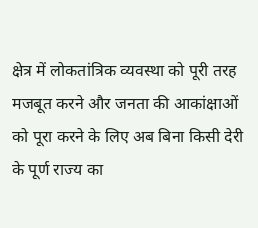क्षेत्र में लोकतांत्रिक व्यवस्था को पूरी तरह मजबूत करने और जनता की आकांक्षाओं को पूरा करने के लिए अब बिना किसी देरी के पूर्ण राज्य का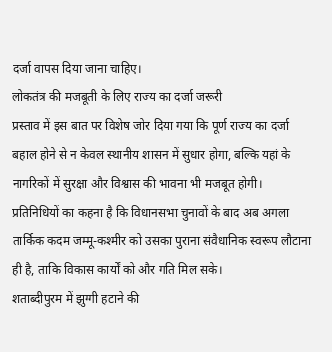दर्जा वापस दिया जाना चाहिए।
लोकतंत्र की मजबूती के लिए राज्य का दर्जा जरूरी
प्रस्ताव में इस बात पर विशेष जोर दिया गया कि पूर्ण राज्य का दर्जा बहाल होने से न केवल स्थानीय शासन में सुधार होगा, बल्कि यहां के नागरिकों में सुरक्षा और विश्वास की भावना भी मजबूत होगी। प्रतिनिधियों का कहना है कि विधानसभा चुनावों के बाद अब अगला तार्किक कदम जम्मू-कश्मीर को उसका पुराना संवैधानिक स्वरूप लौटाना ही है, ताकि विकास कार्यों को और गति मिल सके।
शताब्दीपुरम में झुग्गी हटाने की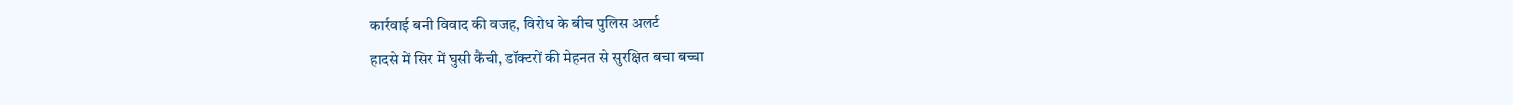कार्रवाई बनी विवाद की वजह, विरोध के बीच पुलिस अलर्ट
हादसे में सिर में घुसी कैंची, डॉक्टरों की मेहनत से सुरक्षित बचा बच्चा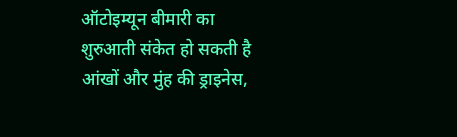ऑटोइम्यून बीमारी का शुरुआती संकेत हो सकती है आंखों और मुंह की ड्राइनेस,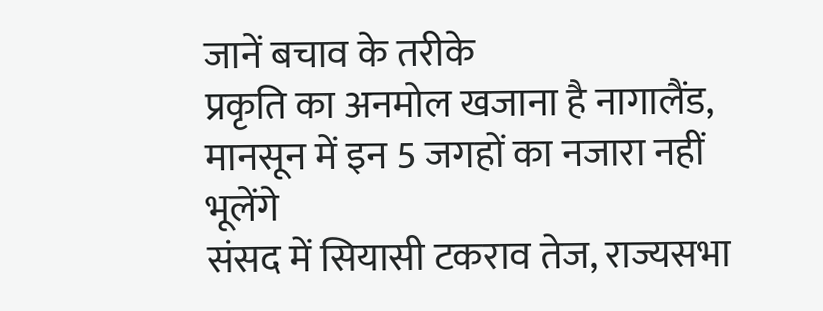जानें बचाव के तरीके
प्रकृति का अनमोल खजाना है नागालैंड, मानसून में इन 5 जगहों का नजारा नहीं भूलेंगे
संसद में सियासी टकराव तेज, राज्यसभा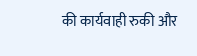की कार्यवाही रुकी और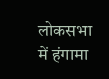लोकसभा में हंगामा